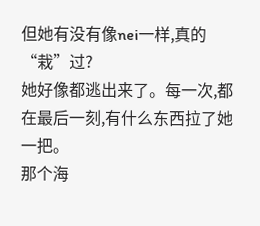但她有没有像nei一样,真的“栽”过?
她好像都逃出来了。每一次,都在最后一刻,有什么东西拉了她一把。
那个海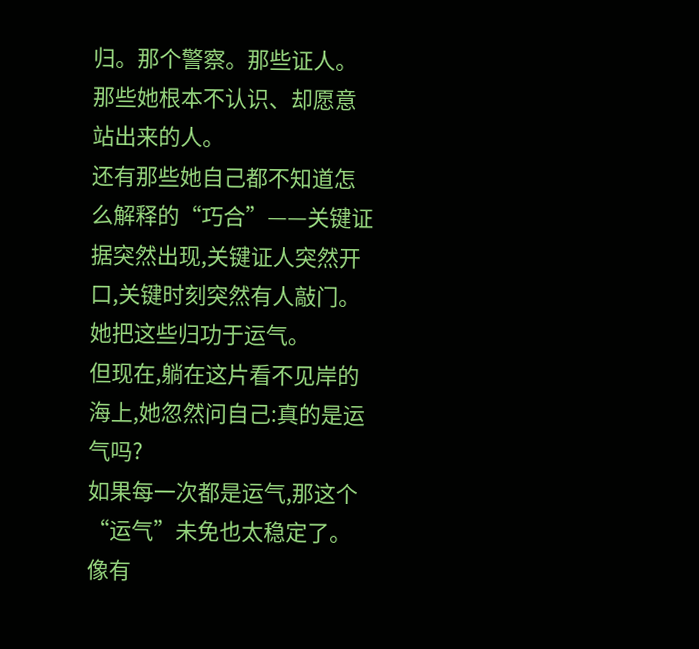归。那个警察。那些证人。那些她根本不认识、却愿意站出来的人。
还有那些她自己都不知道怎么解释的“巧合”——关键证据突然出现,关键证人突然开口,关键时刻突然有人敲门。
她把这些归功于运气。
但现在,躺在这片看不见岸的海上,她忽然问自己:真的是运气吗?
如果每一次都是运气,那这个“运气”未免也太稳定了。
像有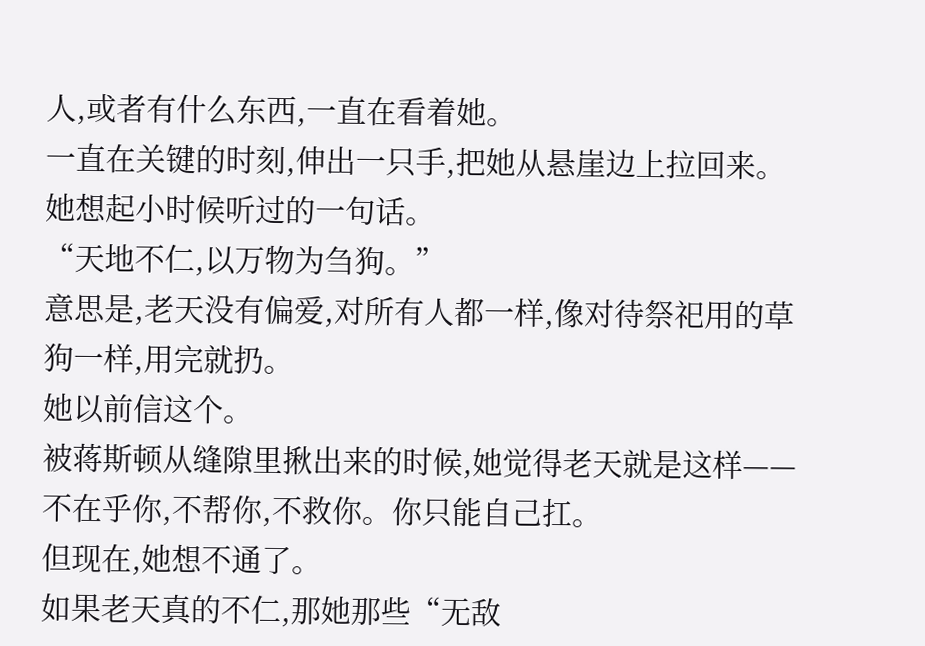人,或者有什么东西,一直在看着她。
一直在关键的时刻,伸出一只手,把她从悬崖边上拉回来。
她想起小时候听过的一句话。
“天地不仁,以万物为刍狗。”
意思是,老天没有偏爱,对所有人都一样,像对待祭祀用的草狗一样,用完就扔。
她以前信这个。
被蒋斯顿从缝隙里揪出来的时候,她觉得老天就是这样——不在乎你,不帮你,不救你。你只能自己扛。
但现在,她想不通了。
如果老天真的不仁,那她那些“无敌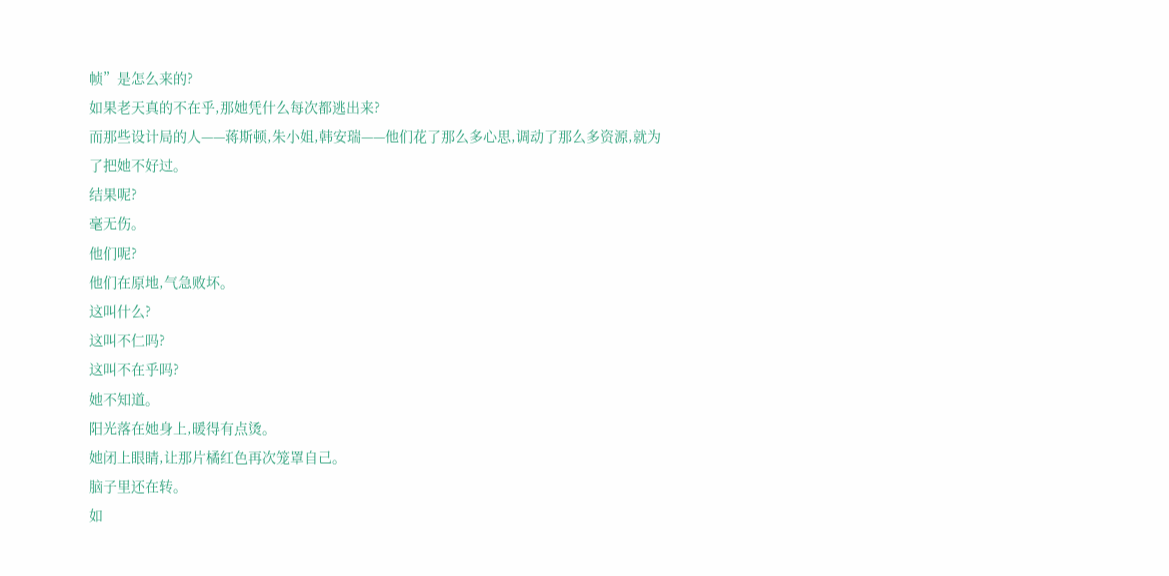帧”是怎么来的?
如果老天真的不在乎,那她凭什么每次都逃出来?
而那些设计局的人——蒋斯顿,朱小姐,韩安瑞——他们花了那么多心思,调动了那么多资源,就为了把她不好过。
结果呢?
毫无伤。
他们呢?
他们在原地,气急败坏。
这叫什么?
这叫不仁吗?
这叫不在乎吗?
她不知道。
阳光落在她身上,暖得有点烫。
她闭上眼睛,让那片橘红色再次笼罩自己。
脑子里还在转。
如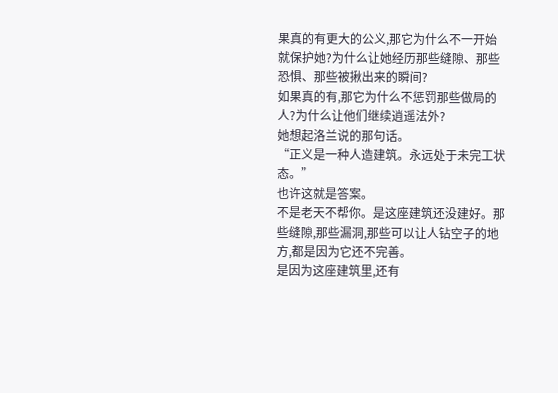果真的有更大的公义,那它为什么不一开始就保护她?为什么让她经历那些缝隙、那些恐惧、那些被揪出来的瞬间?
如果真的有,那它为什么不惩罚那些做局的人?为什么让他们继续逍遥法外?
她想起洛兰说的那句话。
“正义是一种人造建筑。永远处于未完工状态。”
也许这就是答案。
不是老天不帮你。是这座建筑还没建好。那些缝隙,那些漏洞,那些可以让人钻空子的地方,都是因为它还不完善。
是因为这座建筑里,还有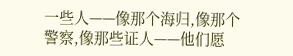一些人——像那个海归,像那个警察,像那些证人——他们愿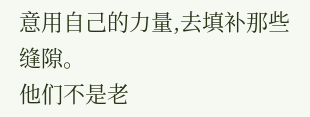意用自己的力量,去填补那些缝隙。
他们不是老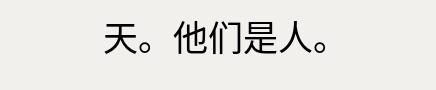天。他们是人。